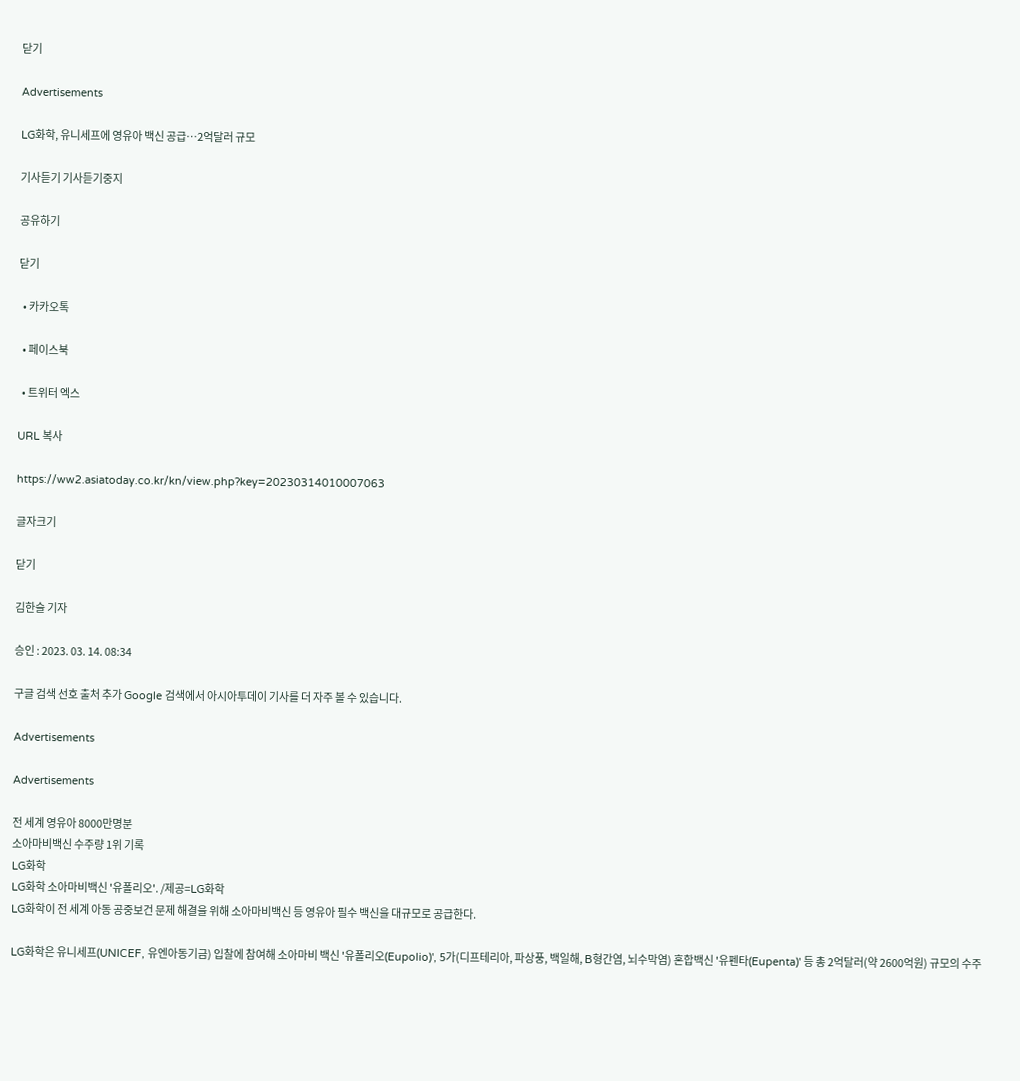닫기

Advertisements

LG화학, 유니세프에 영유아 백신 공급…2억달러 규모

기사듣기 기사듣기중지

공유하기

닫기

  • 카카오톡

  • 페이스북

  • 트위터 엑스

URL 복사

https://ww2.asiatoday.co.kr/kn/view.php?key=20230314010007063

글자크기

닫기

김한슬 기자

승인 : 2023. 03. 14. 08:34

구글 검색 선호 출처 추가 Google 검색에서 아시아투데이 기사를 더 자주 볼 수 있습니다.

Advertisements

Advertisements

전 세계 영유아 8000만명분
소아마비백신 수주량 1위 기록
LG화학
LG화학 소아마비백신 '유폴리오'. /제공=LG화학
LG화학이 전 세계 아동 공중보건 문제 해결을 위해 소아마비백신 등 영유아 필수 백신을 대규모로 공급한다.

LG화학은 유니세프(UNICEF, 유엔아동기금) 입찰에 참여해 소아마비 백신 '유폴리오(Eupolio)', 5가(디프테리아, 파상풍, 백일해, B형간염, 뇌수막염) 혼합백신 '유펜타(Eupenta)' 등 총 2억달러(약 2600억원) 규모의 수주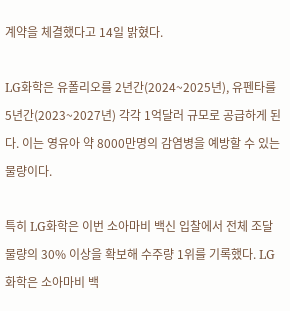계약을 체결했다고 14일 밝혔다.

LG화학은 유폴리오를 2년간(2024~2025년), 유펜타를 5년간(2023~2027년) 각각 1억달러 규모로 공급하게 된다. 이는 영유아 약 8000만명의 감염병을 예방할 수 있는 물량이다.

특히 LG화학은 이번 소아마비 백신 입찰에서 전체 조달 물량의 30% 이상을 확보해 수주량 1위를 기록했다. LG화학은 소아마비 백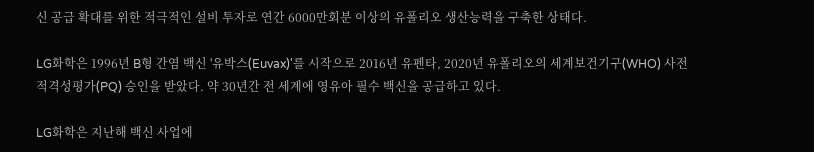신 공급 확대를 위한 적극적인 설비 투자로 연간 6000만회분 이상의 유폴리오 생산능력을 구축한 상태다.

LG화학은 1996년 B형 간염 백신 '유박스(Euvax)'를 시작으로 2016년 유펜타, 2020년 유폴리오의 세계보건기구(WHO) 사전 적격성평가(PQ) 승인을 받았다. 약 30년간 전 세계에 영유아 필수 백신을 공급하고 있다.

LG화학은 지난해 백신 사업에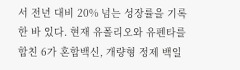서 전년 대비 20% 넘는 성장률을 기록한 바 있다. 현재 유폴리오와 유펜타를 합친 6가 혼합백신, 개량형 정제 백일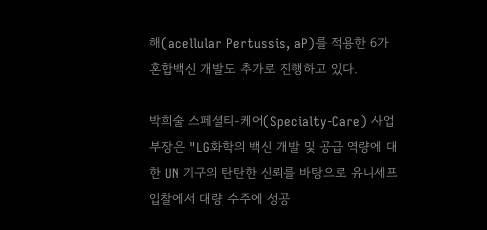해(acellular Pertussis, aP)를 적용한 6가 혼합백신 개발도 추가로 진행하고 있다.

박희술 스페셜티-케어(Specialty-Care) 사업부장은 "LG화학의 백신 개발 및 공급 역량에 대한 UN 기구의 탄탄한 신뢰를 바탕으로 유니세프 입찰에서 대량 수주에 성공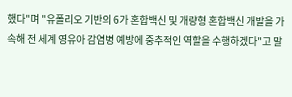했다"며 "유폴리오 기반의 6가 혼합백신 및 개량형 혼합백신 개발을 가속해 전 세계 영유아 감염병 예방에 중추적인 역할을 수행하겠다"고 말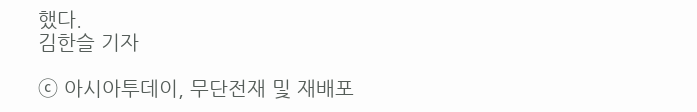했다.
김한슬 기자

ⓒ 아시아투데이, 무단전재 및 재배포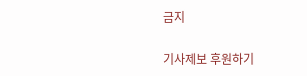금지

기사제보 후원하기